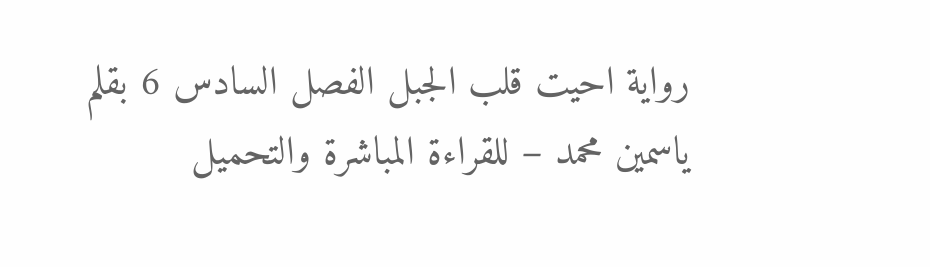رواية احيت قلب الجبل الفصل السادس 6 بقلم ياسمين محمد – للقراءة المباشرة والتحميل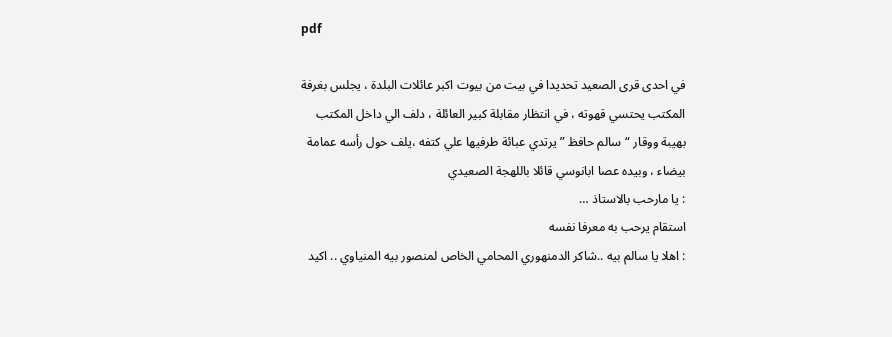pdf

في احدى قرى الصعيد تحديدا في بيت من بيوت اكبر عائلات البلدة ، يجلس بغرفة المكتب يحتسي قهوته ، في انتظار مقابلة كبير العائلة ، دلف الي داخل المكتب بهيبة ووقار “سالم حافظ ” يرتدي عبائة طرفيها علي كتفه ،يلف حول رأسه عمامة بيضاء ، وبيده عصا ابانوسي قائلا باللهجة الصعيدي
: يا مارحب بالاستاذ …
استقام يرحب به معرفا نفسه
: اهلا يا سالم بيه ..شاكر الدمنهوري المحامي الخاص لمنصور بيه المنياوي .. اكيد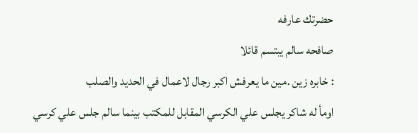حضرتك عارفه
صافحه سالم يبتسم قائلا
: خابره زين .مين ما يعرفش اكبر رجال لاعمال في الحديد والصلب
اومأ له شاكر يجلس علي الكرسي المقابل للمكتب بينما سالم جلس علي كرسي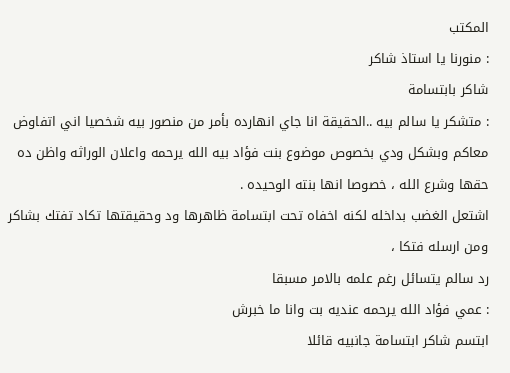المكتب
: منورنا يا استاذ شاكر
شاكر بابتسامة
: متشكر يا سالم بيه ..الحقيقة انا جاي انهارده بأمر من منصور بيه شخصيا اني اتفاوض معاكم وبشكل ودي بخصوص موضوع بنت فؤاد بيه الله يرحمه واعلان الوراثه واظن ده حقها وشرع الله ، خصوصا انها بنته الوحيده .
اشتعل الغضب بداخله لكنه اخفاه تحت ابتسامة ظاهرها ود وحقيقتها تكاد تفتك بشاكر ومن ارسله فتكا ،
رد سالم يتسائل رغم علمه بالامر مسبقا
: عمي فؤاد الله يرحمه عنديه بت وانا ما خبرش
ابتسم شاكر ابتسامة جانبيه قائلا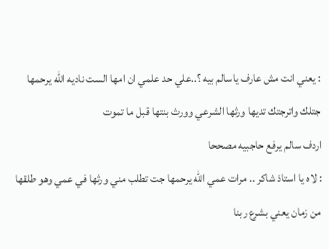: يعني انت مش عارف ياسالم بيه ؟..علي حد علمي ان امها الست ناديه الله يرحمها جتلك واترجتك تديها ورثها الشرعي وورث بنتها قبل ما تموت
اردف سالم يرفع حاجبيه مصححا
: لاه يا استاذ شاكر .. مرات عمي الله يرحمها جت تطلب مني ورثها في عمي وهو طلقها من زمان يعني بشرع ربنا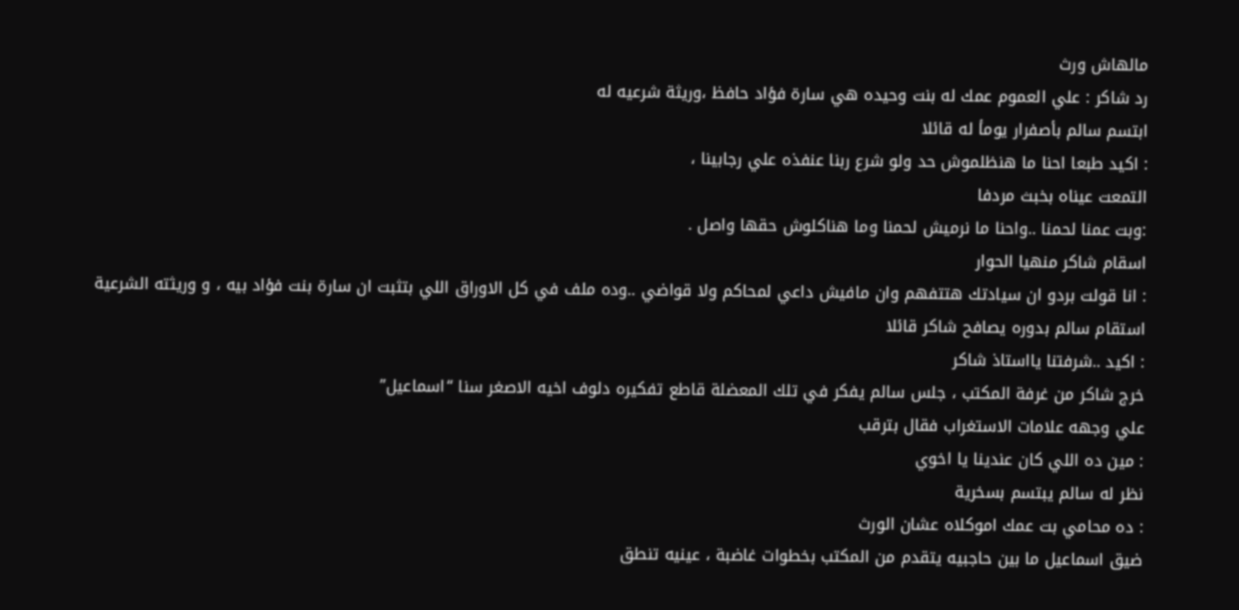مالهاش ورث
رد شاكر : علي العموم عمك له بنت وحيده هي سارة فؤاد حافظ ،وريثة شرعيه له
ابتسم سالم بأصفرار يومأ له قائلا
: اكيد طبعا احنا ما هنظلموش حد ولو شرع ربنا عنفذه علي رجابينا ،
التمعت عيناه بخبث مردفا
:وبت عمنا لحمنا ..واحنا ما نرميش لحمنا وما هناكلوش حقها واصل .
اسقام شاكر منهيا الحوار
: انا قولت بردو ان سيادتك هتتفهم وان مافيش داعي لمحاكم ولا قواضي ..وده ملف في كل الاوراق اللي بتثبت ان سارة بنت فؤاد بيه ، و وريثته الشرعية
استقام سالم بدوره يصافح شاكر قائلا
: اكيد ..شرفتنا يااستاذ شاكر
خرج شاكر من غرفة المكتب ، جلس سالم يفكر في تلك المعضلة قاطع تفكيره دلوف اخيه الاصغر سنا “اسماعيل”
علي وجهه علامات الاستغراب فقال بترقب
: مين ده اللي كان عندينا يا اخوي
نظر له سالم يبتسم بسخرية
: ده محامي بت عمك اموكلاه عشان الورث
ضيق اسماعيل ما بين حاجبيه يتقدم من المكتب بخطوات غاضبة ، عينيه تنطق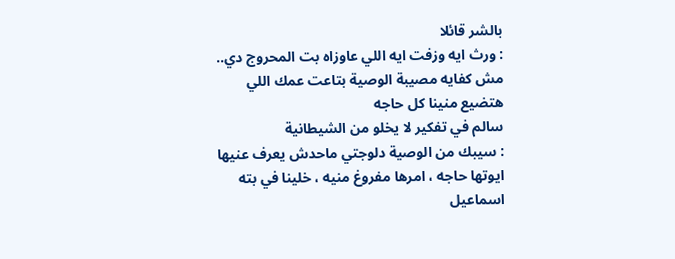بالشر قائلا
: ورث ايه وزفت ايه اللي عاوزاه بت المحروج دي.. مش كفايه مصيبة الوصية بتاعت عمك اللي هتضيع منينا كل حاجه
سالم في تفكير لا يخلو من الشيطانية
: سيبك من الوصية دلوجتي ماحدش يعرف عنيها ايوتها حاجه ، امرها مفروغ منيه ، خلينا في بته
اسماعيل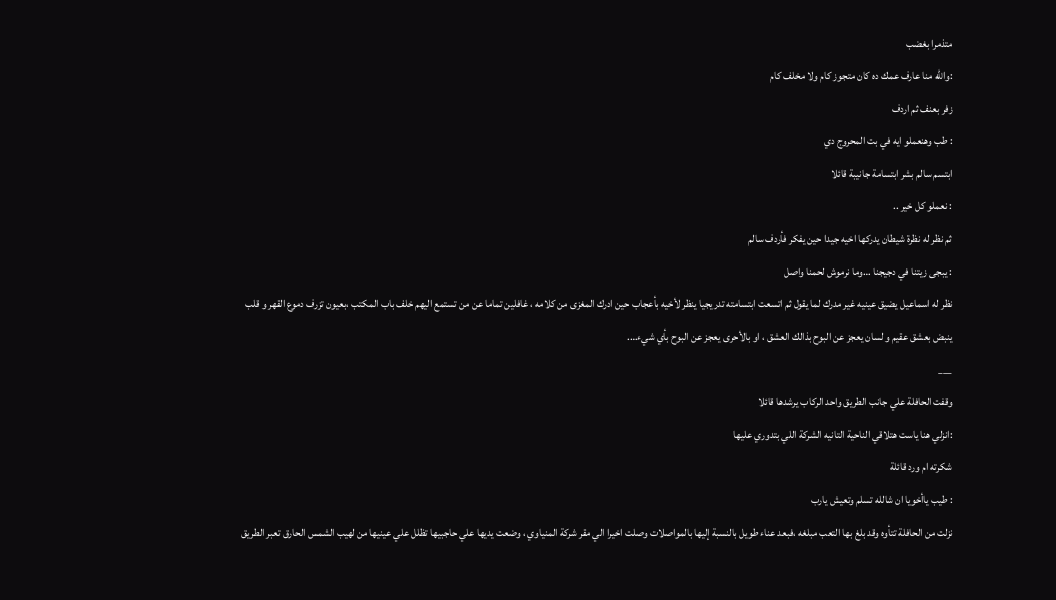متذمرا بغضب
:والله منا عارف عمك ده كان متجوز كام ولا مخلف كام
زفر بعنف ثم اردف
: طب وهنعملو ايه في بت المحروج دي
ابتسم سالم بشر ابتسامة جانيبة قائلا
: نعملو كل خير ..
ثم نظر له نظرة شيطان يدركها اخيه جيدا حين يفكر فأردف سالم
: يبجى زيتنا في دجيجنا …وما نرموش لحمنا واصل
نظر له اسماعيل يضيق عينيه غير مدرك لما يقول ثم اتسعت ابتسامته تدريجيا ينظر لأخيه بأعجاب حين ادرك المغزى من كلامه ، غافلين تماما عن من تستمع اليهم خلف باب المكتب ،بعيون تزرف دموع القهر و قلب ينبض بعشق عقيم و لسان يعجز عن البوح بذالك العشق ، او بالأحرى يعجز عن البوح بأي شيء….
___
وقفت الحافلة علي جانب الطريق واحد الركاب يرشدها قائلا
:انزلي هنا ياست هتلاقي الناحية التانيه الشركة اللي بتدوري عليها
شكرته ام ورد قائلة
: طيب ياأخويا ان شالله تسلم وتعيش يارب
نزلت من الحافلة تتأوه وقد بلغ بها التعب مبلغه ،فبعد عناء طويل بالنسبة إليها بالمواصلات وصلت اخيرا الي مقر شركة المنياوي ، وضعت يديها علي حاجبيها تظلل علي عينيها من لهيب الشمس الحارق تعبر الطريق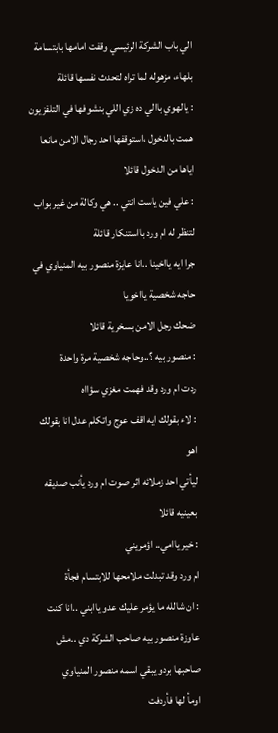الي باب الشركة الرئيسي وقفت امامها بابتسامة بلهاء، مزهوله لما تراه لتحدث نفسها قائلة
: يالهوي باالي ده زي اللي بنشوفها في التلفزيون
همت بالدخول ،استوقفها احد رجال الامن مانعا اياها من الدخول قائلا
: علي فين ياست انتي .. هي وكالة من غير بواب
لتنظر له ام ورد بااستنكار قائلة
جرا ايه يااخينا ..انا عايزة منصور بيه المنياوي في حاجه شخصية يااخويا
ضحك رجل الامن بسخرية قائلا
: منصور بيه ؟..وحاجه شخصية مرة واحدة
ردت ام ورد وقد فهمت مغزي سؤااه
: لاء بقولك ايه اقف عوج واتكلم عدل انا بقولك اهو
ليأتي احد زملائه اثر صوت ام ورد يأنب صديقه بعينيه قائلا
: خير ياامي.. اؤمريني
ام ورد وقد تبدلت ملامحها للابتسام فجأة
: ان شالله ما يؤمر عليك عدو ياابني ..انا كنت عاوزة منصور بيه صاحب الشركة دي ..مش صاحبها بردو يبقي اسمه منصور المنياوي
اومأ لها فأردفت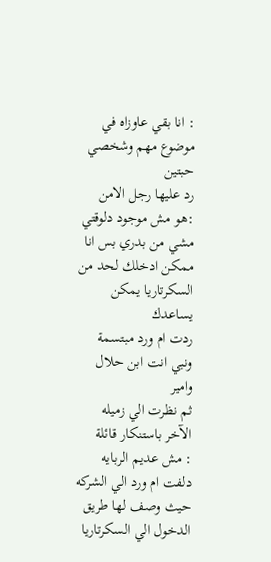: انا بقي عاوزاه في موضوع مهم وشخصي حبتين
رد عليها رجل الامن
:هو مش موجود دلوقتي مشي من بدري بس انا ممكن ادخلك لحد من السكرتاريا يمكن يساعدك
ردت ام ورد مبتسمة
ونبي انت ابن حلال وامير
ثم نظرت الي زميله الآخر باستنكار قائلة
: مش عديم الربايه
دلفت ام ورد الي الشركه حيث وصف لها طريق الدخول الي السكرتاريا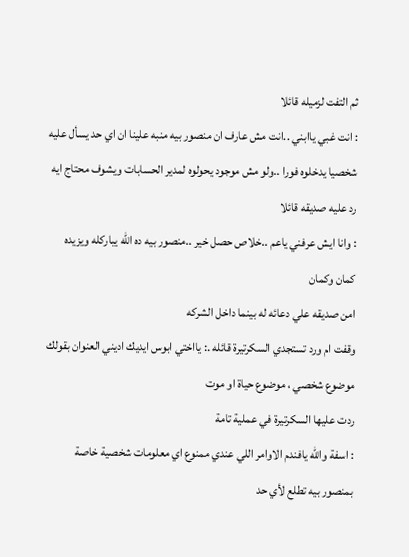ثم التفت لزميله قائلا
: انت غبي ياابني ..انت مش عارف ان منصور بيه منبه علينا ان اي حد يسأل عليه شخصيا يدخلوه فورا ..ولو مش موجود يحولوه لمدير الحسابات ويشوف محتاج ايه
رد عليه صديقه قائلا
: وانا ايش عرفني ياعم ..خلاص حصل خير ..منصور بيه ده الله يباركله ويزيده كمان وكمان
امن صديقه علي دعائه له بينما داخل الشركه
وقفت ام ورد تستجدي السكرتيرة قائله .: يااختي ابوس ايديك اديني العنوان بقولك موضوع شخصي ، موضوع حياة او موت
ردت عليها السكرتيرة في عملية تامة
: اسفة والله يافندم الاوامر اللي عندي ممنوع اي معلومات شخصية خاصة بمنصور بيه تطلع لأي حد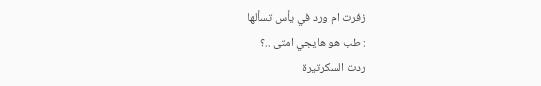زفرت ام ورد في يأس تسألها
: طب هو هايجي امتى ..؟
ردت السكرتيرة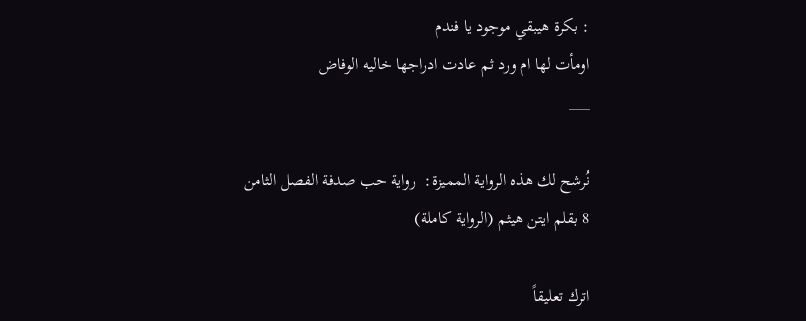: بكرة هيبقي موجود يا فندم
اومأت لها ام ورد ثم عادت ادراجها خاليه الوفاض
___

نُرشح لك هذه الرواية المميزة:  رواية حب صدفة الفصل الثامن 8 بقلم ايتن هيثم (الرواية كاملة)

اترك تعليقاً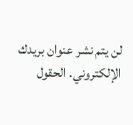لن يتم نشر عنوان بريدك الإلكتروني. الحقول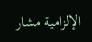الإلزامية مشار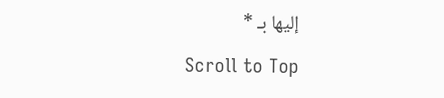إليها بـ *

Scroll to Top